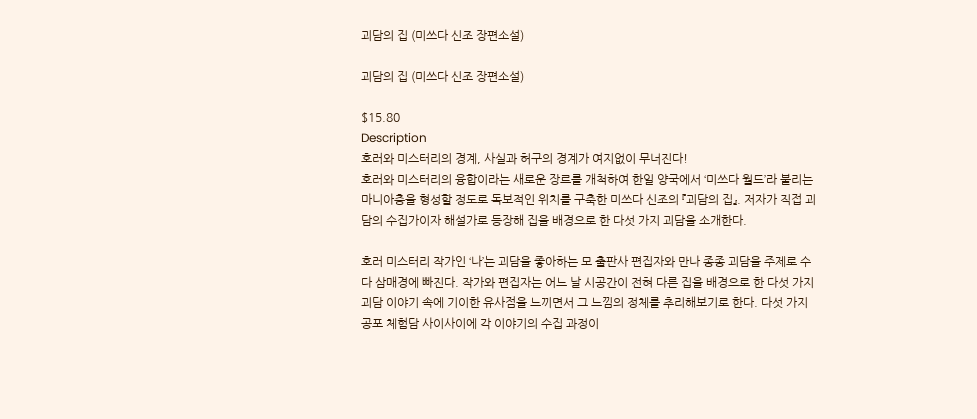괴담의 집 (미쓰다 신조 장편소설)

괴담의 집 (미쓰다 신조 장편소설)

$15.80
Description
호러와 미스터리의 경계, 사실과 허구의 경계가 여지없이 무너진다!
호러와 미스터리의 융합이라는 새로운 장르를 개척하여 한일 양국에서 ‘미쓰다 월드’라 불리는 마니아층을 형성할 정도로 독보적인 위치를 구축한 미쓰다 신조의 『괴담의 집』. 저자가 직접 괴담의 수집가이자 해설가로 등장해 집을 배경으로 한 다섯 가지 괴담을 소개한다.

호러 미스터리 작가인 ‘나’는 괴담을 좋아하는 모 출판사 편집자와 만나 종종 괴담을 주제로 수다 삼매경에 빠진다. 작가와 편집자는 어느 날 시공간이 전혀 다른 집을 배경으로 한 다섯 가지 괴담 이야기 속에 기이한 유사점을 느끼면서 그 느낌의 정체를 추리해보기로 한다. 다섯 가지 공포 체험담 사이사이에 각 이야기의 수집 과정이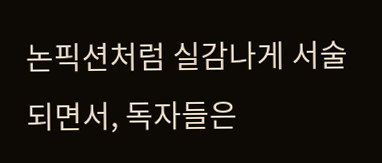논픽션처럼 실감나게 서술되면서, 독자들은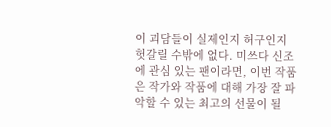이 괴담들이 실제인지 허구인지 헛갈릴 수밖에 없다. 미쓰다 신조에 관심 있는 팬이라면, 이번 작품은 작가와 작품에 대해 가장 잘 파악할 수 있는 최고의 선물이 될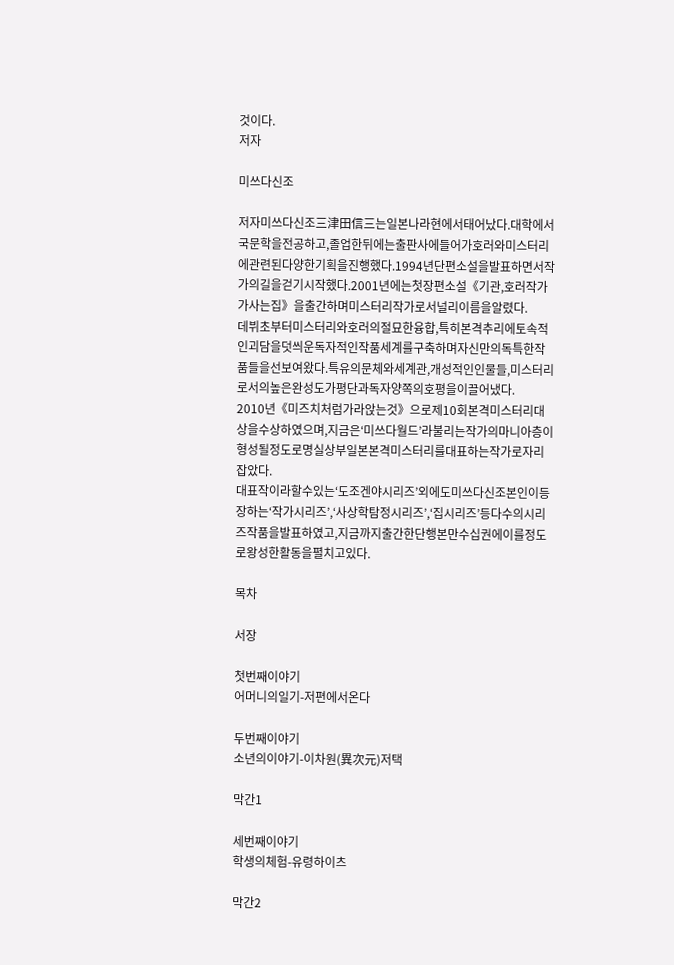것이다.
저자

미쓰다신조

저자미쓰다신조三津田信三는일본나라현에서태어났다.대학에서국문학을전공하고,졸업한뒤에는출판사에들어가호러와미스터리에관련된다양한기획을진행했다.1994년단편소설을발표하면서작가의길을걷기시작했다.2001년에는첫장편소설《기관,호러작가가사는집》을출간하며미스터리작가로서널리이름을알렸다.
데뷔초부터미스터리와호러의절묘한융합,특히본격추리에토속적인괴담을덧씌운독자적인작품세계를구축하며자신만의독특한작품들을선보여왔다.특유의문체와세계관,개성적인인물들,미스터리로서의높은완성도가평단과독자양쪽의호평을이끌어냈다.
2010년《미즈치처럼가라앉는것》으로제10회본격미스터리대상을수상하였으며,지금은‘미쓰다월드’라불리는작가의마니아층이형성될정도로명실상부일본본격미스터리를대표하는작가로자리잡았다.
대표작이라할수있는‘도조겐야시리즈’외에도미쓰다신조본인이등장하는‘작가시리즈’,‘사상학탐정시리즈’,‘집시리즈’등다수의시리즈작품을발표하였고,지금까지출간한단행본만수십권에이를정도로왕성한활동을펼치고있다.

목차

서장

첫번째이야기
어머니의일기-저편에서온다

두번째이야기
소년의이야기-이차원(異次元)저택

막간1

세번째이야기
학생의체험-유령하이츠

막간2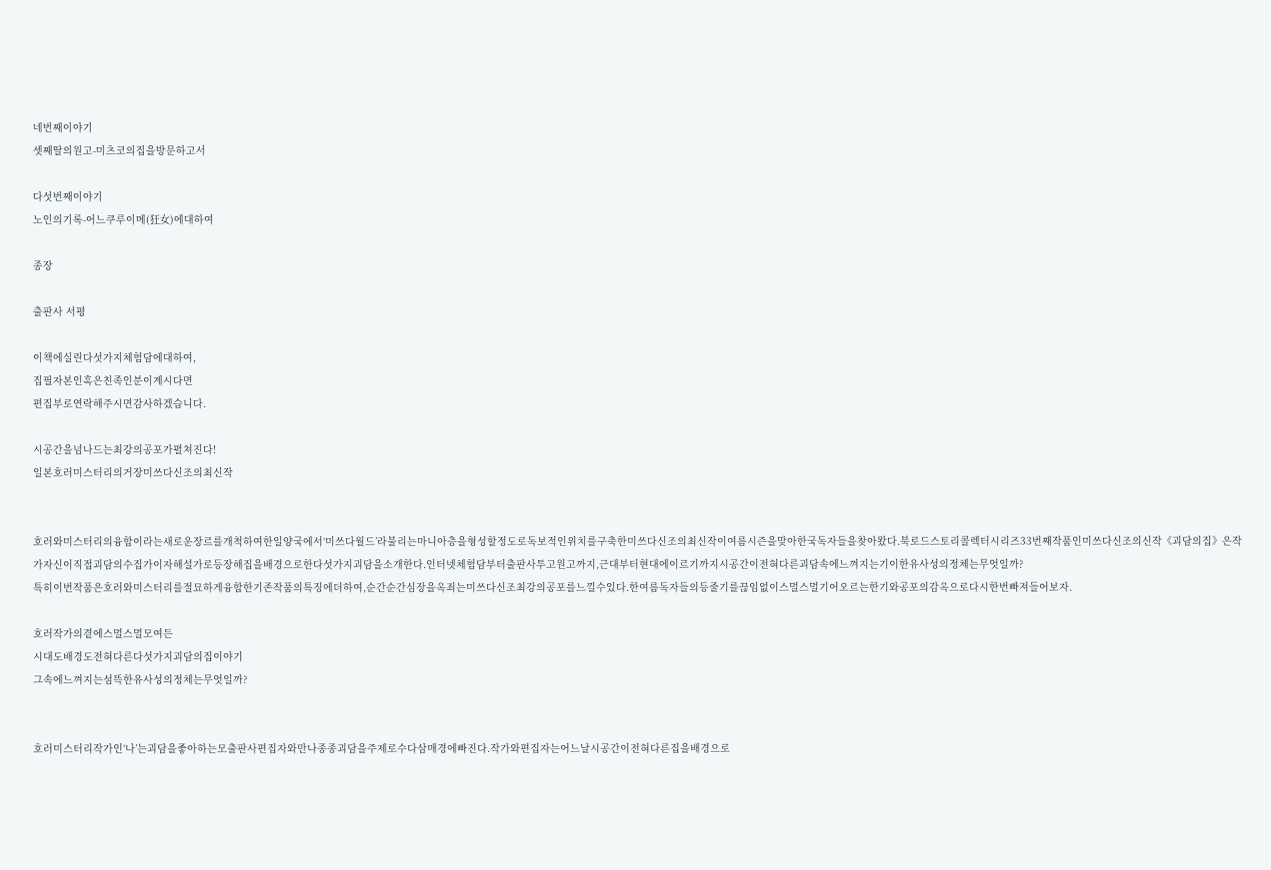네번째이야기
셋째딸의원고-미츠코의집을방문하고서

다섯번째이야기
노인의기록-어느쿠루이메(狂女)에대하여

종장

출판사 서평

이책에실린다섯가지체험담에대하여,
집필자본인혹은친족인분이계시다면
편집부로연락해주시면감사하겠습니다.

시공간을넘나드는최강의공포가펼쳐진다!
일본호러미스터리의거장미쓰다신조의최신작


호러와미스터리의융합이라는새로운장르를개척하여한일양국에서‘미쓰다월드’라불리는마니아층을형성할정도로독보적인위치를구축한미쓰다신조의최신작이여름시즌을맞아한국독자들을찾아왔다.북로드스토리콜렉터시리즈33번째작품인미쓰다신조의신작《괴담의집》은작가자신이직접괴담의수집가이자해설가로등장해집을배경으로한다섯가지괴담을소개한다.인터넷체험담부터출판사투고원고까지,근대부터현대에이르기까지시공간이전혀다른괴담속에느껴지는기이한유사성의정체는무엇일까?
특히이번작품은호러와미스터리를절묘하게융합한기존작품의특징에더하여,순간순간심장을옥죄는미쓰다신조최강의공포를느낄수있다.한여름독자들의등줄기를끊임없이스멀스멀기어오르는한기와공포의감옥으로다시한번빠져들어보자.

호러작가의곁에스멀스멀모여든
시대도배경도전혀다른다섯가지괴담의집이야기
그속에느껴지는섬뜩한유사성의정체는무엇일까?


호러미스터리작가인‘나’는괴담을좋아하는모출판사편집자와만나종종괴담을주제로수다삼매경에빠진다.작가와편집자는어느날시공간이전혀다른집을배경으로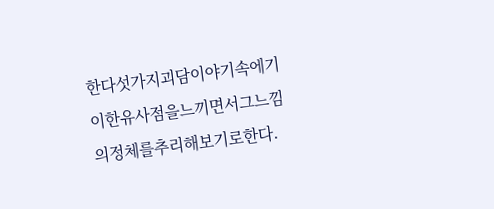한다섯가지괴담이야기속에기이한유사점을느끼면서그느낌의정체를추리해보기로한다.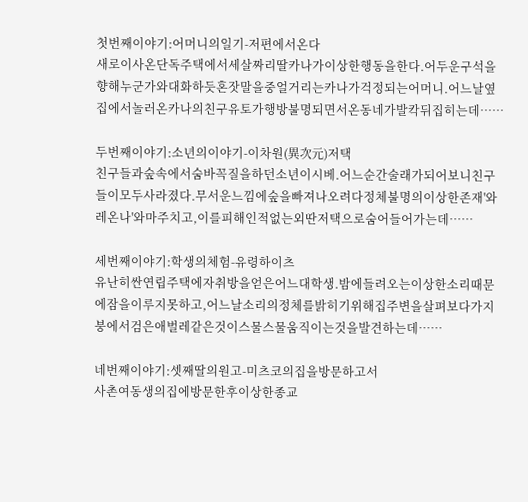첫번째이야기:어머니의일기-저편에서온다
새로이사온단독주택에서세살짜리딸카나가이상한행동을한다.어두운구석을향해누군가와대화하듯혼잣말을중얼거리는카나가걱정되는어머니.어느날옆집에서놀러온카나의친구유토가행방불명되면서온동네가발칵뒤집히는데……

두번째이야기:소년의이야기-이차원(異次元)저택
친구들과숲속에서숨바꼭질을하던소년이시베.어느순간술래가되어보니친구들이모두사라졌다.무서운느낌에숲을빠져나오려다정체불명의이상한존재'와레온나'와마주치고,이를피해인적없는외딴저택으로숨어들어가는데……

세번째이야기:학생의체험-유령하이츠
유난히싼연립주택에자취방을얻은어느대학생.밤에들려오는이상한소리때문에잠을이루지못하고,어느날소리의정체를밝히기위해집주변을살펴보다가지붕에서검은애벌레같은것이스물스물움직이는것을발견하는데……

네번째이야기:셋째딸의원고-미츠코의집을방문하고서
사촌여동생의집에방문한후이상한종교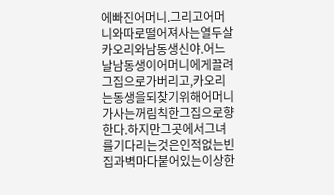에빠진어머니.그리고어머니와따로떨어져사는열두살카오리와남동생신야.어느날남동생이어머니에게끌려그집으로가버리고,카오리는동생을되찾기위해어머니가사는꺼림칙한그집으로향한다.하지만그곳에서그녀를기다리는것은인적없는빈집과벽마다붙어있는이상한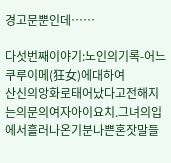경고문뿐인데……

다섯번째이야기:노인의기록-어느쿠루이메(狂女)에대하여
산신의앙화로태어났다고전해지는의문의여자아이요치.그녀의입에서흘러나온기분나쁜혼잣말들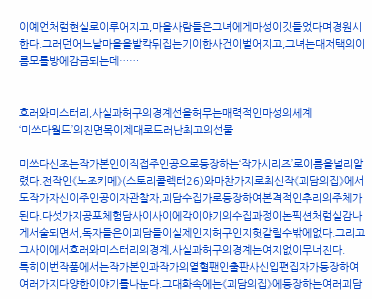이예언처럼현실로이루어지고,마을사람들은그녀에게마성이깃들었다며경원시한다.그러던어느날마을을발칵뒤집는기이한사건이벌어지고,그녀는대저택의이름모를방에감금되는데……


호러와미스터리,사실과허구의경계선을허무는매력적인마성의세계
‘미쓰다월드’의진면목이제대로드러난최고의선물

미쓰다신조는작가본인이직접주인공으로등장하는‘작가시리즈’로이름을널리알렸다.전작인《노조키메》(스토리콜렉터26)와마찬가지로최신작《괴담의집》에서도작가자신이주인공이자관찰자,괴담수집가로등장하여본격적인추리의주체가된다.다섯가지공포체험담사이사이에각이야기의수집과정이논픽션처럼실감나게서술되면서,독자들은이괴담들이실제인지허구인지헛갈릴수밖에없다.그리고그사이에서호러와미스터리의경계,사실과허구의경계는여지없이무너진다.
특히이번작품에서는작가본인과작가의열혈팬인출판사신입편집자가등장하여여러가지다양한이야기를나눈다.그대화속에는《괴담의집》에등장하는여러괴담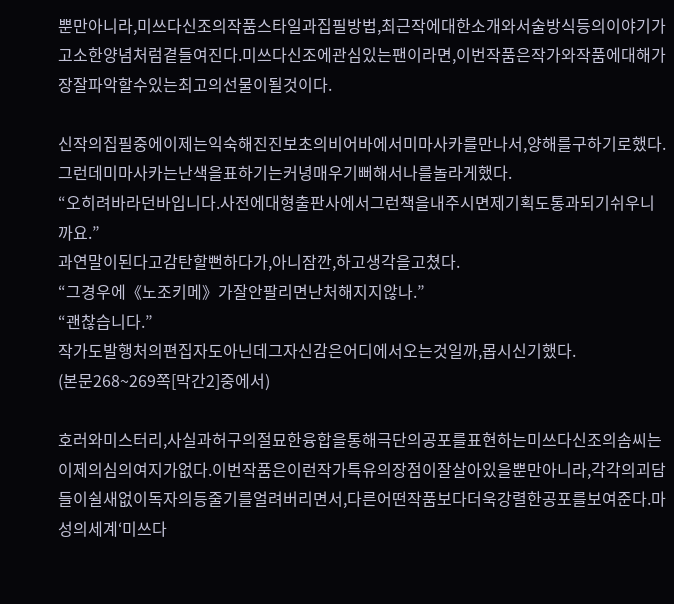뿐만아니라,미쓰다신조의작품스타일과집필방법,최근작에대한소개와서술방식등의이야기가고소한양념처럼곁들여진다.미쓰다신조에관심있는팬이라면,이번작품은작가와작품에대해가장잘파악할수있는최고의선물이될것이다.

신작의집필중에이제는익숙해진진보초의비어바에서미마사카를만나서,양해를구하기로했다.
그런데미마사카는난색을표하기는커녕매우기뻐해서나를놀라게했다.
“오히려바라던바입니다.사전에대형출판사에서그런책을내주시면제기획도통과되기쉬우니까요.”
과연말이된다고감탄할뻔하다가,아니잠깐,하고생각을고쳤다.
“그경우에《노조키메》가잘안팔리면난처해지지않나.”
“괜찮습니다.”
작가도발행처의편집자도아닌데그자신감은어디에서오는것일까,몹시신기했다.
(본문268~269쪽[막간2]중에서)

호러와미스터리,사실과허구의절묘한융합을통해극단의공포를표현하는미쓰다신조의솜씨는이제의심의여지가없다.이번작품은이런작가특유의장점이잘살아있을뿐만아니라,각각의괴담들이쉴새없이독자의등줄기를얼려버리면서,다른어떤작품보다더욱강렬한공포를보여준다.마성의세계‘미쓰다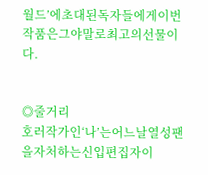월드’에초대된독자들에게이번작품은그야말로최고의선물이다.


◎줄거리
호러작가인‘나’는어느날열성팬을자처하는신입편집자이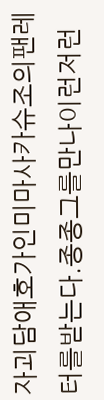자괴담애호가인미마사카슈조의팬레터를받는다.종종그를만나이런저런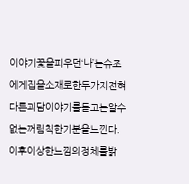이야기꽃을피우던‘나’는슈조에게집을소재로한두가지전혀다른괴담이야기를듣고는알수없는꺼림칙한기분을느낀다.
이후이상한느낌의정체를밝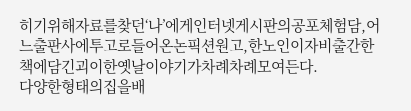히기위해자료를찾던‘나’에게인터넷게시판의공포체험담,어느출판사에투고로들어온논픽션원고,한노인이자비출간한책에담긴괴이한옛날이야기가차례차례모여든다.
다양한형태의집을배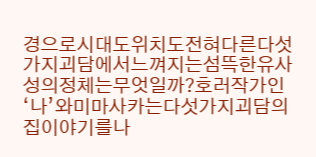경으로시대도위치도전혀다른다섯가지괴담에서느껴지는섬뜩한유사성의정체는무엇일까?호러작가인‘나’와미마사카는다섯가지괴담의집이야기를나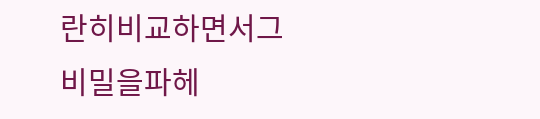란히비교하면서그비밀을파헤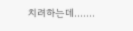치려하는데…….